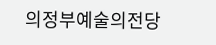의정부예술의전당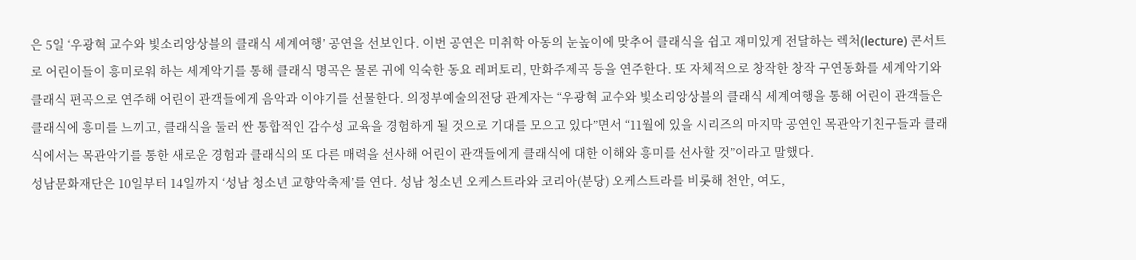은 5일 ‘우광혁 교수와 빛소리앙상블의 클래식 세계여행’ 공연을 선보인다. 이번 공연은 미취학 아동의 눈높이에 맞추어 클래식을 쉽고 재미있게 전달하는 렉처(lecture) 콘서트로 어린이들이 흥미로워 하는 세계악기를 통해 클래식 명곡은 물론 귀에 익숙한 동요 레퍼토리, 만화주제곡 등을 연주한다. 또 자체적으로 창작한 창작 구연동화를 세계악기와 클래식 편곡으로 연주해 어린이 관객들에게 음악과 이야기를 선물한다. 의정부예술의전당 관계자는 “우광혁 교수와 빛소리앙상블의 클래식 세계여행을 통해 어린이 관객들은 클래식에 흥미를 느끼고, 클래식을 둘러 싼 통합적인 감수성 교육을 경험하게 될 것으로 기대를 모으고 있다”면서 “11월에 있을 시리즈의 마지막 공연인 목관악기친구들과 클래식에서는 목관악기를 통한 새로운 경험과 클래식의 또 다른 매력을 선사해 어린이 관객들에게 클래식에 대한 이해와 흥미를 선사할 것”이라고 말했다.
성남문화재단은 10일부터 14일까지 ‘성남 청소년 교향악축제’를 연다. 성남 청소년 오케스트라와 코리아(분당) 오케스트라를 비롯해 천안, 여도,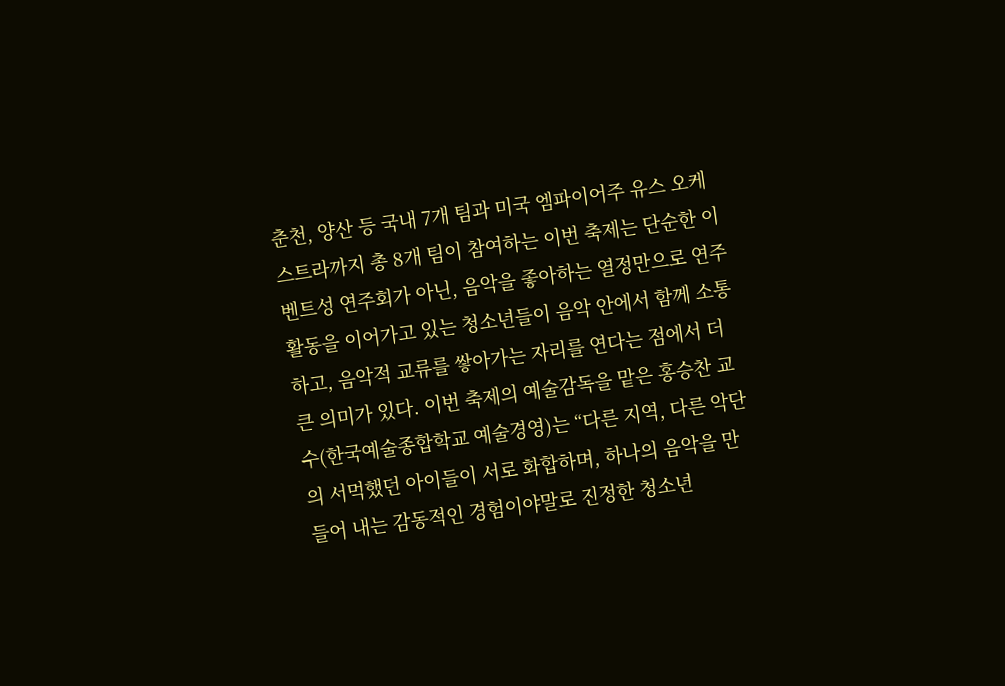춘천, 양산 등 국내 7개 팀과 미국 엠파이어주 유스 오케스트라까지 총 8개 팀이 참여하는 이번 축제는 단순한 이벤트성 연주회가 아닌, 음악을 좋아하는 열정만으로 연주활동을 이어가고 있는 청소년들이 음악 안에서 함께 소통하고, 음악적 교류를 쌓아가는 자리를 연다는 점에서 더 큰 의미가 있다. 이번 축제의 예술감독을 맡은 홍승찬 교수(한국예술종합학교 예술경영)는 “다른 지역, 다른 악단의 서먹했던 아이들이 서로 화합하며, 하나의 음악을 만들어 내는 감동적인 경험이야말로 진정한 청소년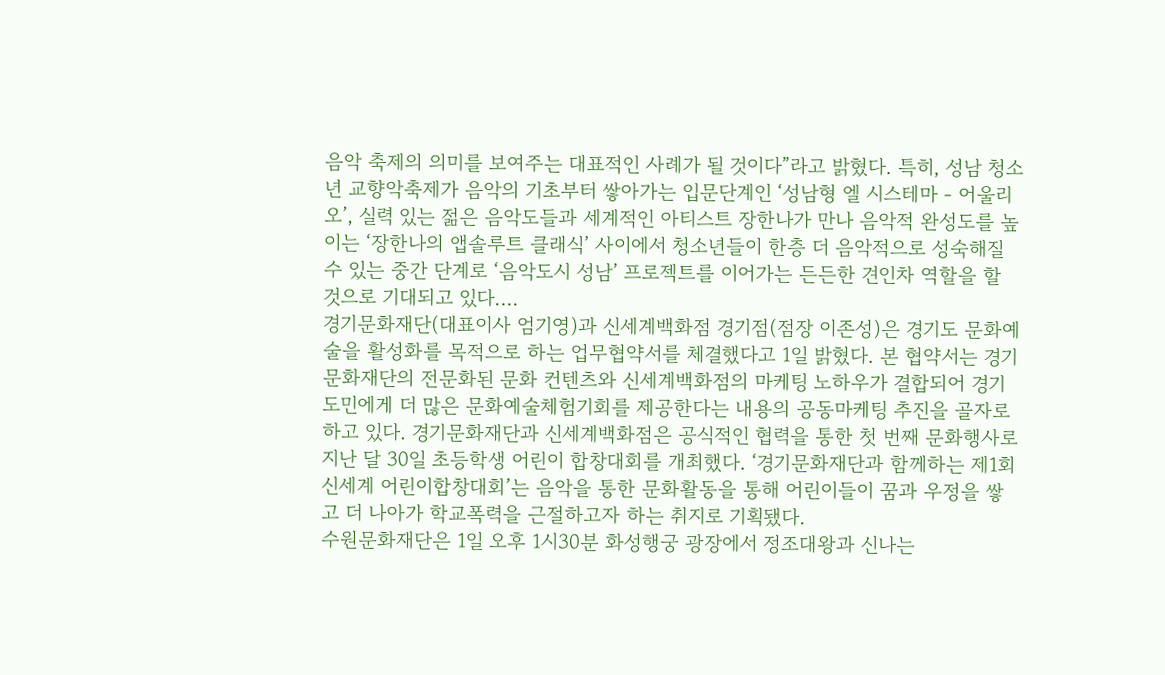음악 축제의 의미를 보여주는 대표적인 사례가 될 것이다”라고 밝혔다. 특히, 성남 청소년 교향악축제가 음악의 기초부터 쌓아가는 입문단계인 ‘성남형 엘 시스테마 - 어울리오’, 실력 있는 젊은 음악도들과 세계적인 아티스트 장한나가 만나 음악적 완성도를 높이는 ‘장한나의 앱솔루트 클래식’ 사이에서 청소년들이 한층 더 음악적으로 성숙해질 수 있는 중간 단계로 ‘음악도시 성남’ 프로젝트를 이어가는 든든한 견인차 역할을 할 것으로 기대되고 있다.…
경기문화재단(대표이사 엄기영)과 신세계백화점 경기점(점장 이존성)은 경기도 문화예술을 활성화를 목적으로 하는 업무협약서를 체결했다고 1일 밝혔다. 본 협약서는 경기문화재단의 전문화된 문화 컨텐츠와 신세계백화점의 마케팅 노하우가 결합되어 경기도민에게 더 많은 문화예술체험기회를 제공한다는 내용의 공동마케팅 추진을 골자로 하고 있다. 경기문화재단과 신세계백화점은 공식적인 협력을 통한 첫 번째 문화행사로 지난 달 30일 초등학생 어린이 합창대회를 개최했다. ‘경기문화재단과 함께하는 제1회 신세계 어린이합창대회’는 음악을 통한 문화활동을 통해 어린이들이 꿈과 우정을 쌓고 더 나아가 학교폭력을 근절하고자 하는 취지로 기획됐다.
수원문화재단은 1일 오후 1시30분 화성행궁 광장에서 정조대왕과 신나는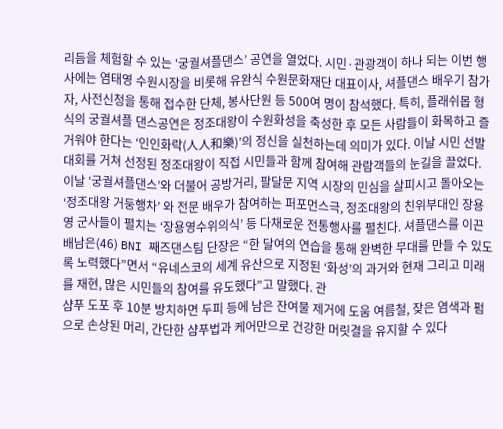리듬을 체험할 수 있는 ‘궁궐셔플댄스’ 공연을 열었다. 시민·관광객이 하나 되는 이번 행사에는 염태영 수원시장을 비롯해 유완식 수원문화재단 대표이사, 셔플댄스 배우기 참가자, 사전신청을 통해 접수한 단체, 봉사단원 등 500여 명이 참석했다. 특히, 플래쉬몹 형식의 궁궐셔플 댄스공연은 정조대왕이 수원화성을 축성한 후 모든 사람들이 화목하고 즐거워야 한다는 ‘인인화락(人人和樂)’의 정신을 실천하는데 의미가 있다. 이날 시민 선발대회를 거쳐 선정된 정조대왕이 직접 시민들과 함께 참여해 관람객들의 눈길을 끌었다. 이날 ‘궁궐셔플댄스’와 더불어 공방거리, 팔달문 지역 시장의 민심을 살피시고 돌아오는 ‘정조대왕 거둥행차’ 와 전문 배우가 참여하는 퍼포먼스극, 정조대왕의 친위부대인 장용영 군사들이 펼치는 ‘장용영수위의식’ 등 다채로운 전통행사를 펼친다. 셔플댄스를 이끈 배남은(46) BNI 째즈댄스팀 단장은 “한 달여의 연습을 통해 완벽한 무대를 만들 수 있도록 노력했다”면서 “유네스코의 세계 유산으로 지정된 ‘화성’의 과거와 현재 그리고 미래를 재현, 많은 시민들의 참여를 유도했다”고 말했다. 관
샴푸 도포 후 10분 방치하면 두피 등에 남은 잔여물 제거에 도움 여름철, 잦은 염색과 펌으로 손상된 머리, 간단한 샴푸법과 케어만으로 건강한 머릿결을 유지할 수 있다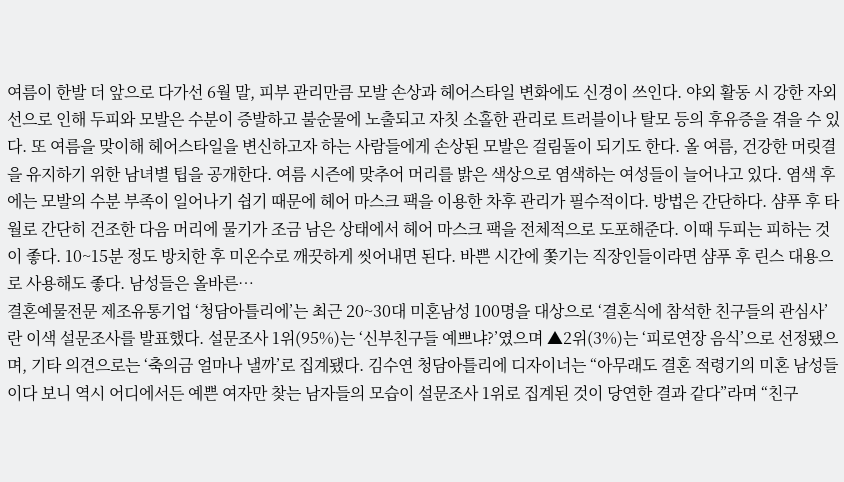여름이 한발 더 앞으로 다가선 6월 말, 피부 관리만큼 모발 손상과 헤어스타일 변화에도 신경이 쓰인다. 야외 활동 시 강한 자외선으로 인해 두피와 모발은 수분이 증발하고 불순물에 노출되고 자칫 소홀한 관리로 트러블이나 탈모 등의 후유증을 겪을 수 있다. 또 여름을 맞이해 헤어스타일을 변신하고자 하는 사람들에게 손상된 모발은 걸림돌이 되기도 한다. 올 여름, 건강한 머릿결을 유지하기 위한 남녀별 팁을 공개한다. 여름 시즌에 맞추어 머리를 밝은 색상으로 염색하는 여성들이 늘어나고 있다. 염색 후에는 모발의 수분 부족이 일어나기 쉽기 때문에 헤어 마스크 팩을 이용한 차후 관리가 필수적이다. 방법은 간단하다. 샴푸 후 타월로 간단히 건조한 다음 머리에 물기가 조금 남은 상태에서 헤어 마스크 팩을 전체적으로 도포해준다. 이때 두피는 피하는 것이 좋다. 10~15분 정도 방치한 후 미온수로 깨끗하게 씻어내면 된다. 바쁜 시간에 쫓기는 직장인들이라면 샴푸 후 린스 대용으로 사용해도 좋다. 남성들은 올바른…
결혼예물전문 제조유통기업 ‘청담아틀리에’는 최근 20~30대 미혼남성 100명을 대상으로 ‘결혼식에 참석한 친구들의 관심사’란 이색 설문조사를 발표했다. 설문조사 1위(95%)는 ‘신부친구들 예쁘냐?’였으며 ▲2위(3%)는 ‘피로연장 음식’으로 선정됐으며, 기타 의견으로는 ‘축의금 얼마나 낼까’로 집계됐다. 김수연 청담아틀리에 디자이너는 “아무래도 결혼 적령기의 미혼 남성들이다 보니 역시 어디에서든 예쁜 여자만 찾는 남자들의 모습이 설문조사 1위로 집계된 것이 당연한 결과 같다”라며 “친구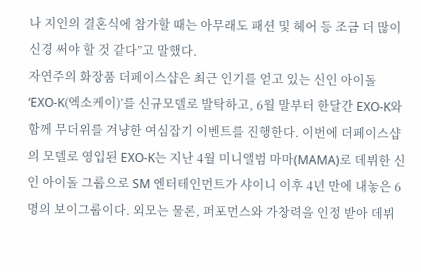나 지인의 결혼식에 참가할 때는 아무래도 패션 및 헤어 등 조금 더 많이 신경 써야 할 것 같다”고 말했다.
자연주의 화장품 더페이스샵은 최근 인기를 얻고 있는 신인 아이돌 ‘EXO-K(엑소케이)’를 신규모델로 발탁하고, 6월 말부터 한달간 EXO-K와 함께 무더위를 겨냥한 여심잡기 이벤트를 진행한다. 이번에 더페이스샵의 모델로 영입된 EXO-K는 지난 4월 미니앨범 마마(MAMA)로 데뷔한 신인 아이돌 그룹으로 SM 엔터테인먼트가 샤이니 이후 4년 만에 내놓은 6명의 보이그룹이다. 외모는 물론, 퍼포먼스와 가창력을 인정 받아 데뷔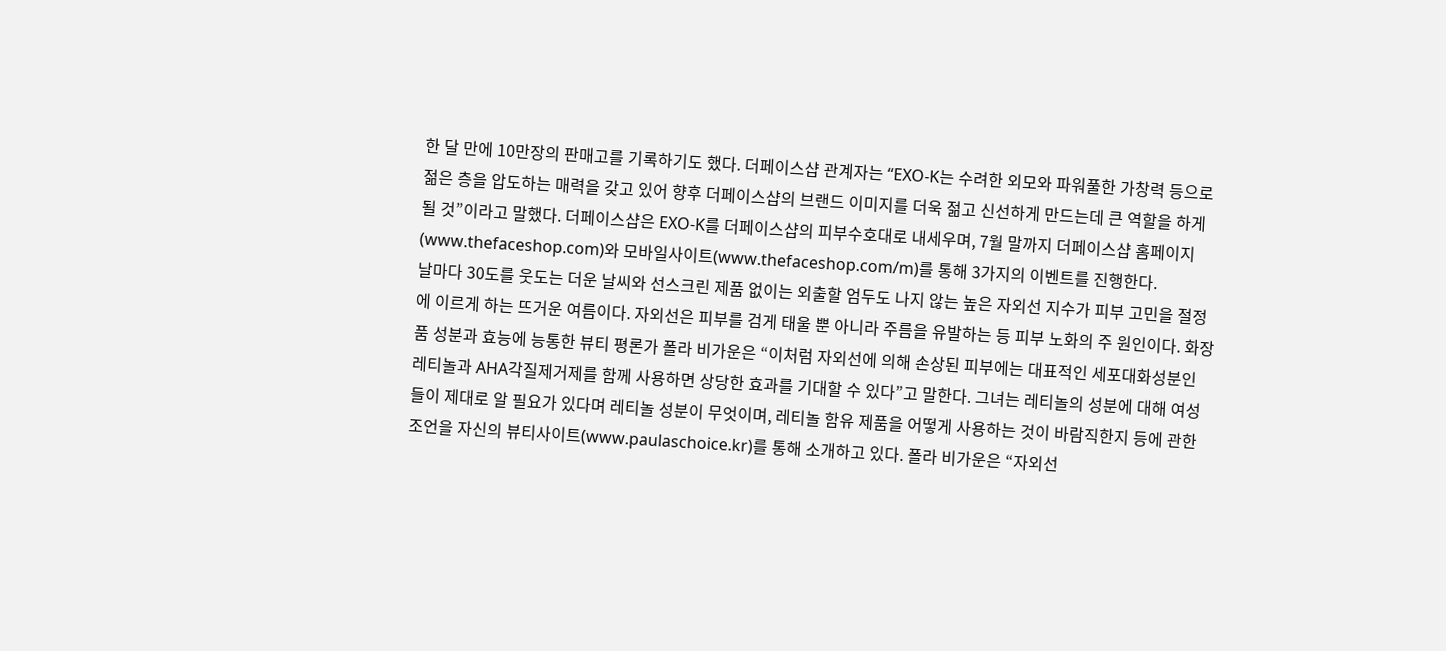한 달 만에 10만장의 판매고를 기록하기도 했다. 더페이스샵 관계자는 “EXO-K는 수려한 외모와 파워풀한 가창력 등으로 젊은 층을 압도하는 매력을 갖고 있어 향후 더페이스샵의 브랜드 이미지를 더욱 젊고 신선하게 만드는데 큰 역할을 하게 될 것”이라고 말했다. 더페이스샵은 EXO-K를 더페이스샵의 피부수호대로 내세우며, 7월 말까지 더페이스샵 홈페이지(www.thefaceshop.com)와 모바일사이트(www.thefaceshop.com/m)를 통해 3가지의 이벤트를 진행한다.
날마다 30도를 웃도는 더운 날씨와 선스크린 제품 없이는 외출할 엄두도 나지 않는 높은 자외선 지수가 피부 고민을 절정에 이르게 하는 뜨거운 여름이다. 자외선은 피부를 검게 태울 뿐 아니라 주름을 유발하는 등 피부 노화의 주 원인이다. 화장품 성분과 효능에 능통한 뷰티 평론가 폴라 비가운은 “이처럼 자외선에 의해 손상된 피부에는 대표적인 세포대화성분인 레티놀과 AHA각질제거제를 함께 사용하면 상당한 효과를 기대할 수 있다”고 말한다. 그녀는 레티놀의 성분에 대해 여성들이 제대로 알 필요가 있다며 레티놀 성분이 무엇이며, 레티놀 함유 제품을 어떻게 사용하는 것이 바람직한지 등에 관한 조언을 자신의 뷰티사이트(www.paulaschoice.kr)를 통해 소개하고 있다. 폴라 비가운은 “자외선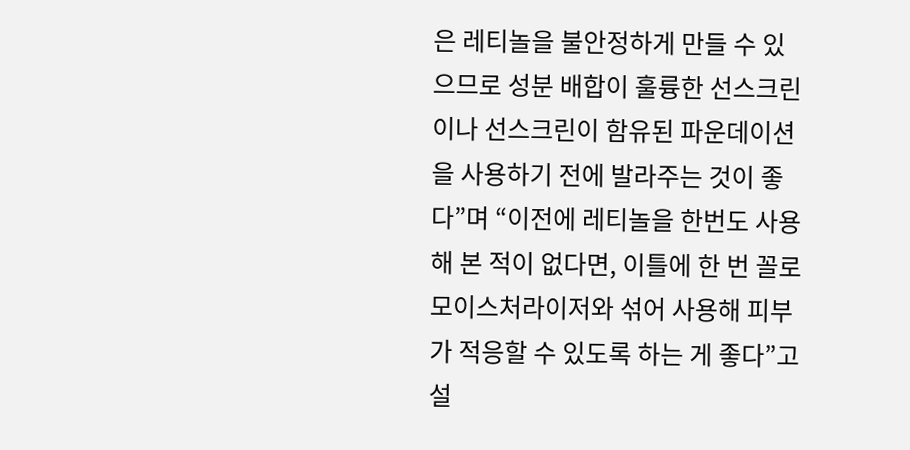은 레티놀을 불안정하게 만들 수 있으므로 성분 배합이 훌륭한 선스크린이나 선스크린이 함유된 파운데이션을 사용하기 전에 발라주는 것이 좋다”며 “이전에 레티놀을 한번도 사용해 본 적이 없다면, 이틀에 한 번 꼴로 모이스처라이저와 섞어 사용해 피부가 적응할 수 있도록 하는 게 좋다”고 설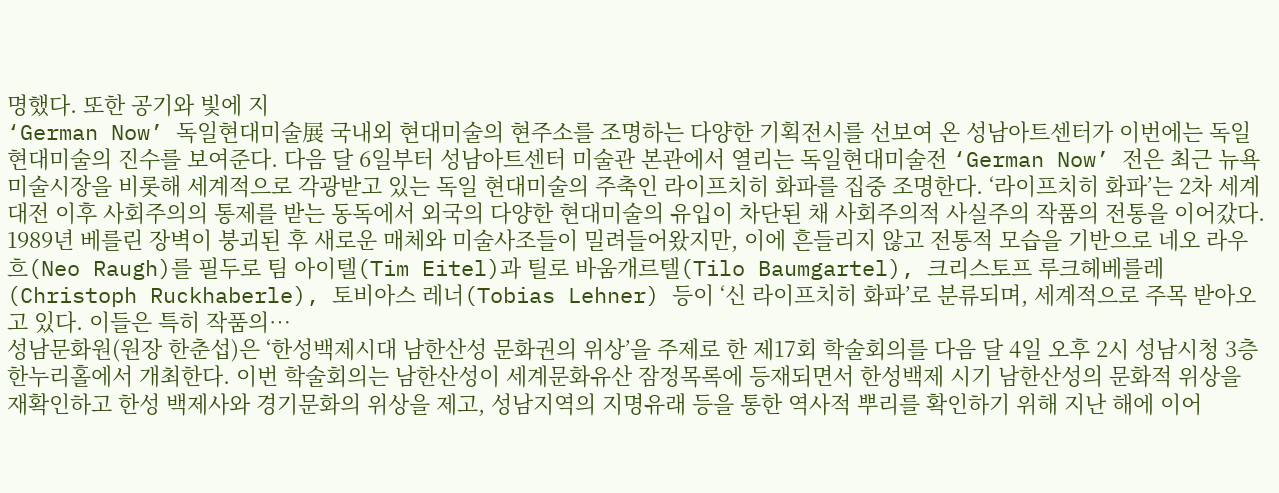명했다. 또한 공기와 빛에 지
‘German Now’ 독일현대미술展 국내외 현대미술의 현주소를 조명하는 다양한 기획전시를 선보여 온 성남아트센터가 이번에는 독일현대미술의 진수를 보여준다. 다음 달 6일부터 성남아트센터 미술관 본관에서 열리는 독일현대미술전 ‘German Now’ 전은 최근 뉴욕 미술시장을 비롯해 세계적으로 각광받고 있는 독일 현대미술의 주축인 라이프치히 화파를 집중 조명한다. ‘라이프치히 화파’는 2차 세계대전 이후 사회주의의 통제를 받는 동독에서 외국의 다양한 현대미술의 유입이 차단된 채 사회주의적 사실주의 작품의 전통을 이어갔다. 1989년 베를린 장벽이 붕괴된 후 새로운 매체와 미술사조들이 밀려들어왔지만, 이에 흔들리지 않고 전통적 모습을 기반으로 네오 라우흐(Neo Raugh)를 필두로 팀 아이텔(Tim Eitel)과 틸로 바움개르텔(Tilo Baumgartel), 크리스토프 루크헤베를레(Christoph Ruckhaberle), 토비아스 레너(Tobias Lehner) 등이 ‘신 라이프치히 화파’로 분류되며, 세계적으로 주목 받아오고 있다. 이들은 특히 작품의…
성남문화원(원장 한춘섭)은 ‘한성백제시대 남한산성 문화권의 위상’을 주제로 한 제17회 학술회의를 다음 달 4일 오후 2시 성남시청 3층 한누리홀에서 개최한다. 이번 학술회의는 남한산성이 세계문화유산 잠정목록에 등재되면서 한성백제 시기 남한산성의 문화적 위상을 재확인하고 한성 백제사와 경기문화의 위상을 제고, 성남지역의 지명유래 등을 통한 역사적 뿌리를 확인하기 위해 지난 해에 이어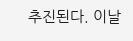추진된다. 이날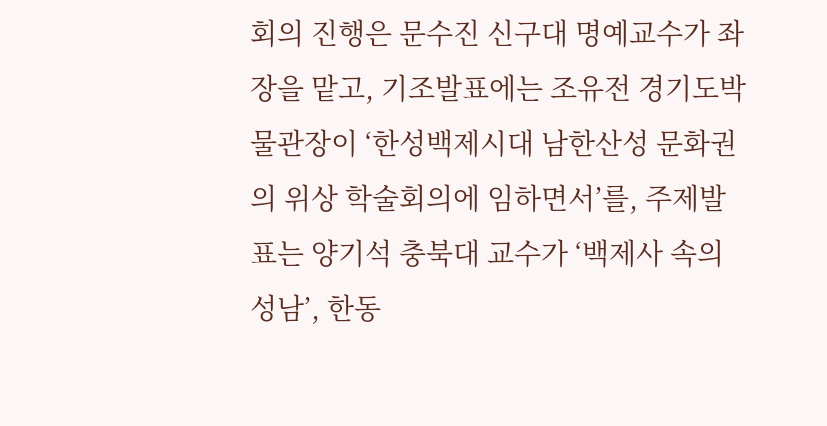회의 진행은 문수진 신구대 명예교수가 좌장을 맡고, 기조발표에는 조유전 경기도박물관장이 ‘한성백제시대 남한산성 문화권의 위상 학술회의에 임하면서’를, 주제발표는 양기석 충북대 교수가 ‘백제사 속의 성남’, 한동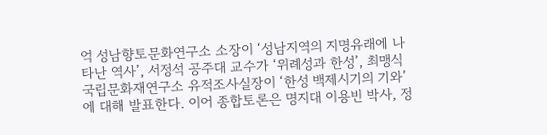억 성남향토문화연구소 소장이 ‘성남지역의 지명유래에 나타난 역사’, 서정석 공주대 교수가 ‘위례성과 한성’, 최맹식 국립문화재연구소 유적조사실장이 ‘한성 백제시기의 기와’에 대해 발표한다. 이어 종합토론은 명지대 이용빈 박사, 정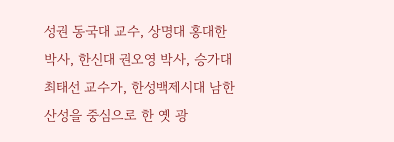성권 동국대 교수, 상명대 홍대한 박사, 한신대 권오영 박사, 승가대 최태선 교수가, 한성백제시대 남한산성을 중심으로 한 옛 광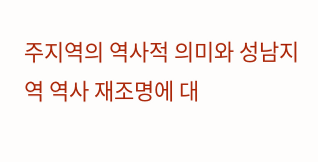주지역의 역사적 의미와 성남지역 역사 재조명에 대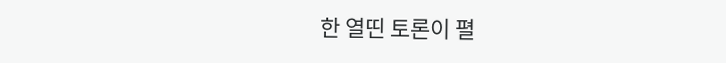한 열띤 토론이 펼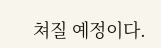쳐질 예정이다.